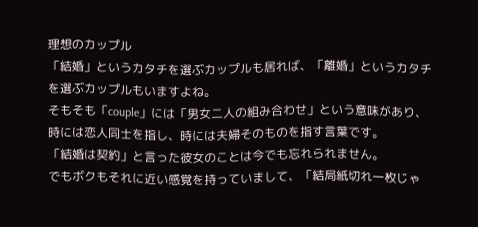理想のカップル
「結婚」というカタチを選ぶカップルも居れば、「離婚」というカタチを選ぶカップルもいますよね。
そもそも「couple」には「男女二人の組み合わせ」という意味があり、時には恋人同士を指し、時には夫婦そのものを指す言葉です。
「結婚は契約」と言った彼女のことは今でも忘れられません。
でもボクもそれに近い感覚を持っていまして、「結局紙切れ一枚じゃ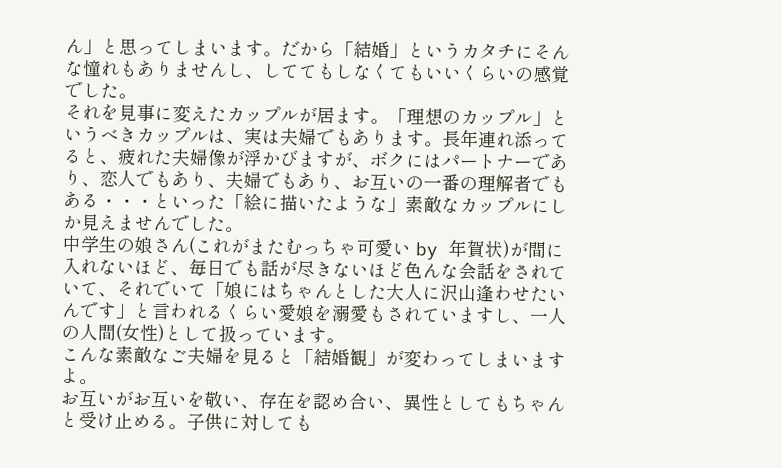ん」と思ってしまいます。だから「結婚」というカタチにそんな憧れもありませんし、しててもしなくてもいいくらいの感覚でした。
それを見事に変えたカップルが居ます。「理想のカップル」というべきカップルは、実は夫婦でもあります。長年連れ添ってると、疲れた夫婦像が浮かびますが、ボクにはパートナーであり、恋人でもあり、夫婦でもあり、お互いの一番の理解者でもある・・・といった「絵に描いたような」素敵なカップルにしか見えませんでした。
中学生の娘さん(これがまたむっちゃ可愛い by 年賀状)が間に入れないほど、毎日でも話が尽きないほど色んな会話をされていて、それでいて「娘にはちゃんとした大人に沢山逢わせたいんです」と言われるくらい愛娘を溺愛もされていますし、一人の人間(女性)として扱っています。
こんな素敵なご夫婦を見ると「結婚観」が変わってしまいますよ。
お互いがお互いを敬い、存在を認め合い、異性としてもちゃんと受け止める。子供に対しても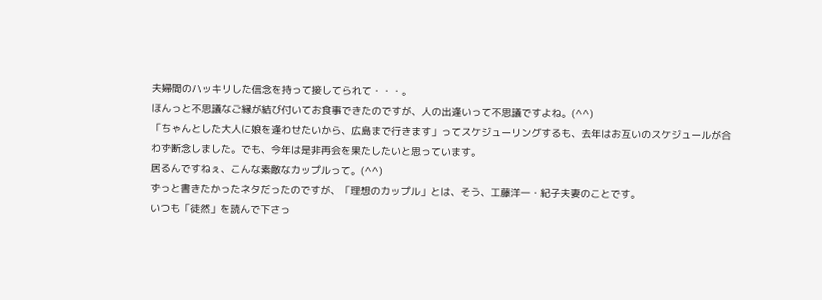夫婦間のハッキリした信念を持って接してられて・・・。
ほんっと不思議なご縁が結び付いてお食事できたのですが、人の出逢いって不思議ですよね。(^^)
「ちゃんとした大人に娘を逢わせたいから、広島まで行きます」ってスケジューリングするも、去年はお互いのスケジュールが合わず断念しました。でも、今年は是非再会を果たしたいと思っています。
居るんですねぇ、こんな素敵なカップルって。(^^)
ずっと書きたかったネタだったのですが、「理想のカップル」とは、そう、工藤洋一・紀子夫妻のことです。
いつも「徒然」を読んで下さっ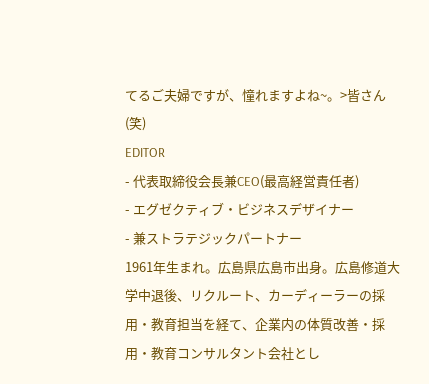てるご夫婦ですが、憧れますよね~。>皆さん(笑)
EDITOR
- 代表取締役会長兼CEO(最高経営責任者)
- エグゼクティブ・ビジネスデザイナー
- 兼ストラテジックパートナー
1961年生まれ。広島県広島市出身。広島修道大学中退後、リクルート、カーディーラーの採用・教育担当を経て、企業内の体質改善・採用・教育コンサルタント会社とし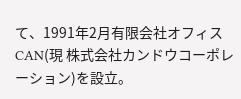て、1991年2月有限会社オフィスCAN(現 株式会社カンドウコーポレーション)を設立。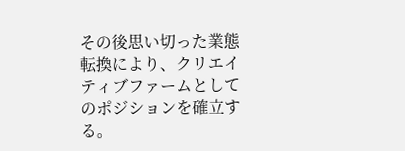その後思い切った業態転換により、クリエイティブファームとしてのポジションを確立する。